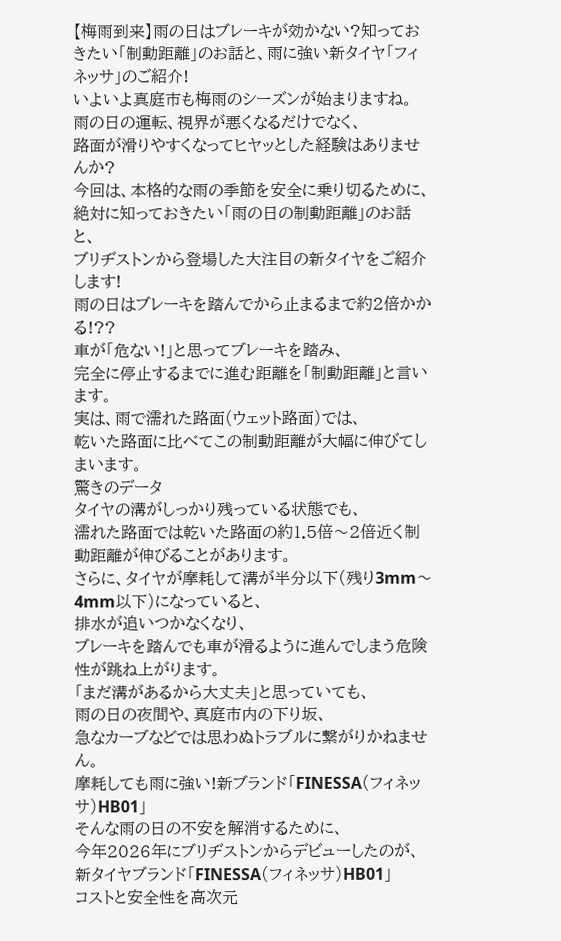【梅雨到来】雨の日はブレーキが効かない?知っておきたい「制動距離」のお話と、雨に強い新タイヤ「フィネッサ」のご紹介!
いよいよ真庭市も梅雨のシーズンが始まりますね。
雨の日の運転、視界が悪くなるだけでなく、
路面が滑りやすくなってヒヤッとした経験はありませんか?
今回は、本格的な雨の季節を安全に乗り切るために、
絶対に知っておきたい「雨の日の制動距離」のお話と、
ブリヂストンから登場した大注目の新タイヤをご紹介します!
雨の日はブレーキを踏んでから止まるまで約2倍かかる!??
車が「危ない!」と思ってブレーキを踏み、
完全に停止するまでに進む距離を「制動距離」と言います。
実は、雨で濡れた路面(ウェット路面)では、
乾いた路面に比べてこの制動距離が大幅に伸びてしまいます。
驚きのデータ
タイヤの溝がしっかり残っている状態でも、
濡れた路面では乾いた路面の約1.5倍〜2倍近く制動距離が伸びることがあります。
さらに、タイヤが摩耗して溝が半分以下(残り3mm〜4mm以下)になっていると、
排水が追いつかなくなり、
ブレーキを踏んでも車が滑るように進んでしまう危険性が跳ね上がります。
「まだ溝があるから大丈夫」と思っていても、
雨の日の夜間や、真庭市内の下り坂、
急なカーブなどでは思わぬトラブルに繋がりかねません。
摩耗しても雨に強い!新ブランド「FINESSA(フィネッサ)HB01」
そんな雨の日の不安を解消するために、
今年2026年にブリヂストンからデビューしたのが、
新タイヤブランド「FINESSA(フィネッサ)HB01」
コストと安全性を高次元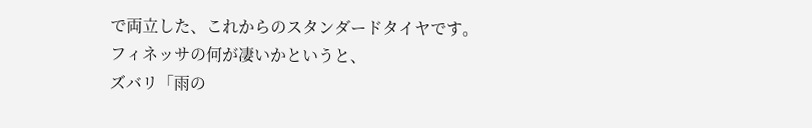で両立した、これからのスタンダードタイヤです。
フィネッサの何が凄いかというと、
ズバリ「雨の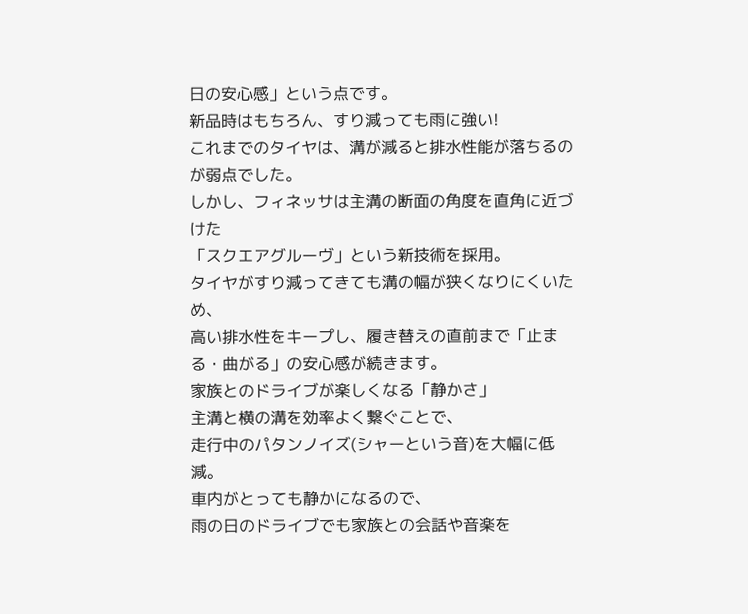日の安心感」という点です。
新品時はもちろん、すり減っても雨に強い!
これまでのタイヤは、溝が減ると排水性能が落ちるのが弱点でした。
しかし、フィネッサは主溝の断面の角度を直角に近づけた
「スクエアグルーヴ」という新技術を採用。
タイヤがすり減ってきても溝の幅が狭くなりにくいため、
高い排水性をキープし、履き替えの直前まで「止まる・曲がる」の安心感が続きます。
家族とのドライブが楽しくなる「静かさ」
主溝と横の溝を効率よく繋ぐことで、
走行中のパタンノイズ(シャーという音)を大幅に低減。
車内がとっても静かになるので、
雨の日のドライブでも家族との会話や音楽を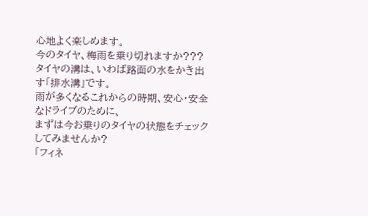心地よく楽しめます。
今のタイヤ、梅雨を乗り切れますか???
タイヤの溝は、いわば路面の水をかき出す「排水溝」です。
雨が多くなるこれからの時期、安心・安全なドライブのために、
まずは今お乗りのタイヤの状態をチェックしてみませんか?
「フィネ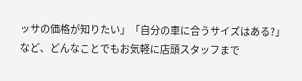ッサの価格が知りたい」「自分の車に合うサイズはある?」
など、どんなことでもお気軽に店頭スタッフまで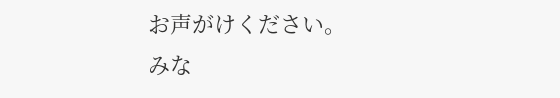お声がけください。
みな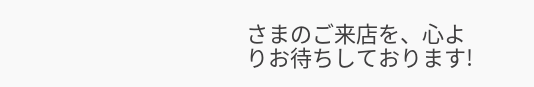さまのご来店を、心よりお待ちしております!